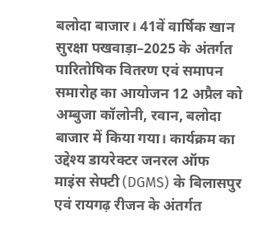बलोदा बाजार। 41वें वार्षिक खान सुरक्षा पखवाड़ा–2025 के अंतर्गत पारितोषिक वितरण एवं समापन समारोह का आयोजन 12 अप्रैल को अम्बुजा कॉलोनी, रवान, बलोदा बाजार में किया गया। कार्यक्रम का उद्देश्य डायरेक्टर जनरल ऑफ माइंस सेफ्टी (DGMS) के बिलासपुर एवं रायगढ़ रीजन के अंतर्गत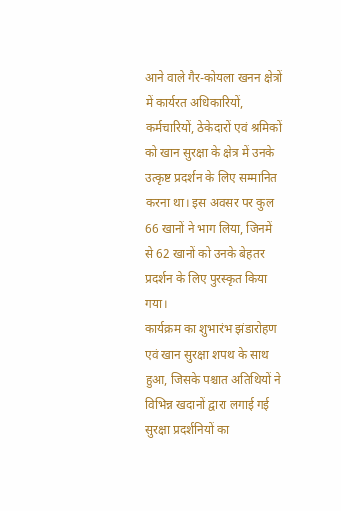आने वाले गैर-कोयला खनन क्षेत्रों में कार्यरत अधिकारियों, कर्मचारियों, ठेकेदारों एवं श्रमिकों को खान सुरक्षा के क्षेत्र में उनके उत्कृष्ट प्रदर्शन के लिए सम्मानित करना था। इस अवसर पर कुल 66 खानों ने भाग लिया, जिनमें से 62 खानों को उनके बेहतर प्रदर्शन के लिए पुरस्कृत किया गया।
कार्यक्रम का शुभारंभ झंडारोहण एवं खान सुरक्षा शपथ के साथ हुआ, जिसके पश्चात अतिथियों ने विभिन्न खदानों द्वारा लगाई गई सुरक्षा प्रदर्शनियों का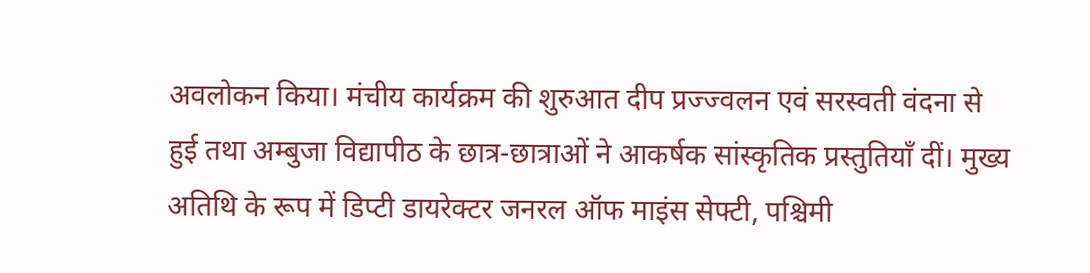अवलोकन किया। मंचीय कार्यक्रम की शुरुआत दीप प्रज्ज्वलन एवं सरस्वती वंदना से हुई तथा अम्बुजा विद्यापीठ के छात्र-छात्राओं ने आकर्षक सांस्कृतिक प्रस्तुतियाँ दीं। मुख्य अतिथि के रूप में डिप्टी डायरेक्टर जनरल ऑफ माइंस सेफ्टी, पश्चिमी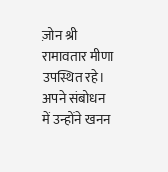ज़ोन श्री रामावतार मीणा उपस्थित रहे। अपने संबोधन में उन्होंने खनन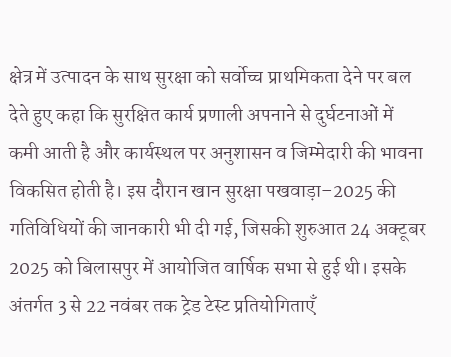क्षेत्र में उत्पादन के साथ सुरक्षा को सर्वोच्च प्राथमिकता देने पर बल देते हुए कहा कि सुरक्षित कार्य प्रणाली अपनाने से दुर्घटनाओं में कमी आती है और कार्यस्थल पर अनुशासन व जिम्मेदारी की भावना विकसित होती है। इस दौरान खान सुरक्षा पखवाड़ा–2025 की गतिविधियों की जानकारी भी दी गई, जिसकी शुरुआत 24 अक्टूबर 2025 को बिलासपुर में आयोजित वार्षिक सभा से हुई थी। इसके अंतर्गत 3 से 22 नवंबर तक ट्रेड टेस्ट प्रतियोगिताएँ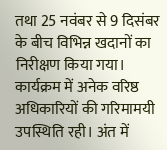तथा 25 नवंबर से 9 दिसंबर के बीच विभिन्न खदानों का निरीक्षण किया गया। कार्यक्रम में अनेक वरिष्ठ अधिकारियों की गरिमामयी उपस्थिति रही। अंत में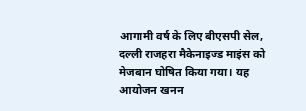आगामी वर्ष के लिए बीएसपी सेल, दल्ली राजहरा मैकेनाइज्ड माइंस को मेजबान घोषित किया गया। यह आयोजन खनन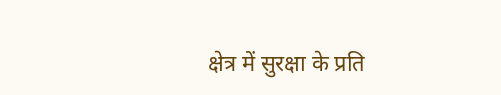क्षेत्र में सुरक्षा के प्रति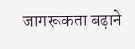जागरूकता बढ़ाने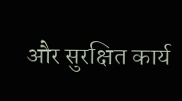और सुरक्षित कार्य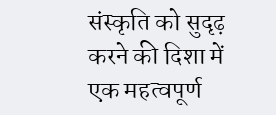संस्कृति को सुदृढ़ करने की दिशा में एक महत्वपूर्ण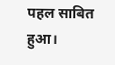पहल साबित हुआ।